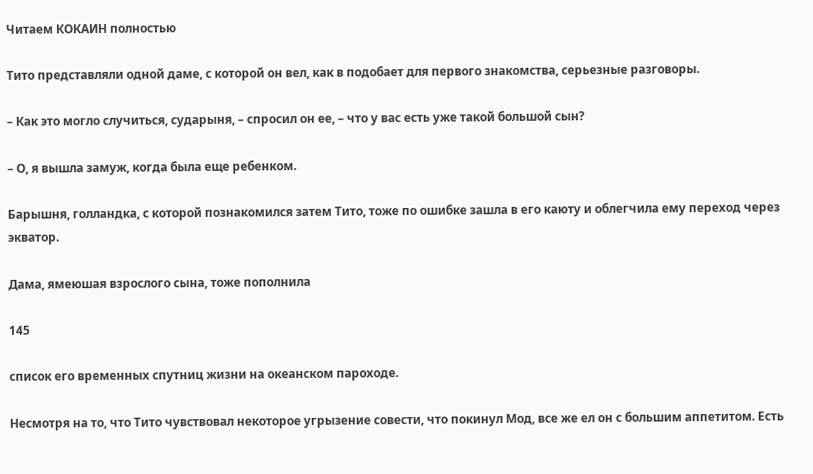Читаем КОКАИН полностью

Тито представляли одной даме, с которой он вел, как в подобает для первого знакомства, серьезные разговоры.

– Как это могло случиться, сударыня, – спросил он ее, – что у вас есть уже такой большой сын?

– О, я вышла замуж, когда была еще ребенком.

Барышня, голландка, с которой познакомился затем Тито, тоже по ошибке зашла в его каюту и облегчила ему переход через экватор.

Дама, ямеюшая взрослого сына, тоже пополнила

145

список его временных спутниц жизни на океанском пароходе.

Несмотря на то, что Тито чувствовал некоторое угрызение совести, что покинул Мод, все же ел он с большим аппетитом. Есть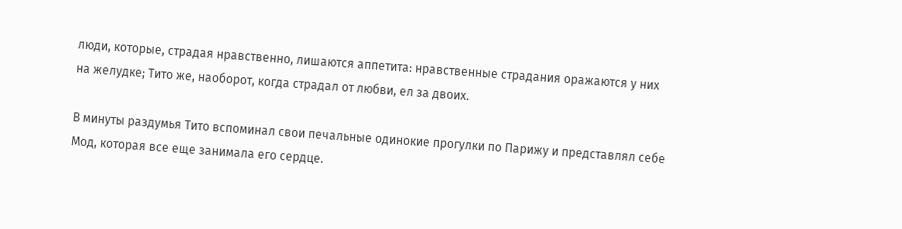люди, которые, страдая нравственно, лишаются аппетита: нравственные страдания оражаются у них на желудке; Тито же, наоборот, когда страдал от любви, ел за двоих.

В минуты раздумья Тито вспоминал свои печальные одинокие прогулки по Парижу и представлял себе Мод, которая все еще занимала его сердце.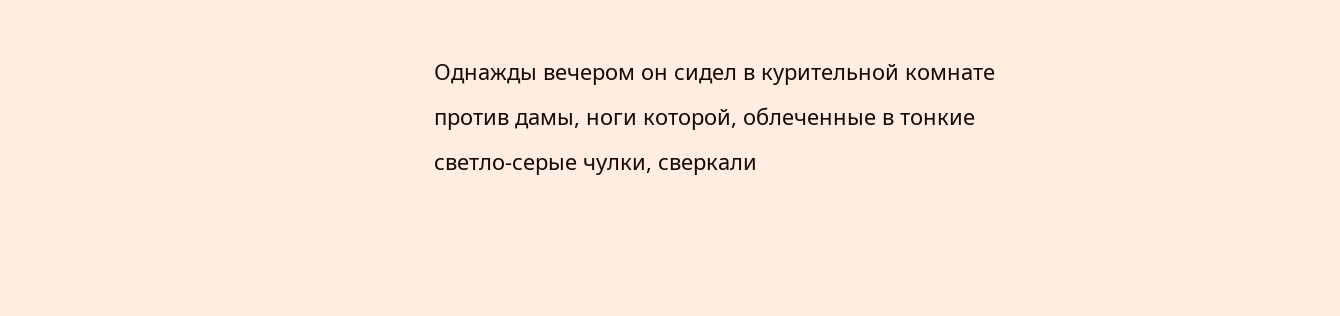Однажды вечером он сидел в курительной комнате против дамы, ноги которой, облеченные в тонкие светло-серые чулки, сверкали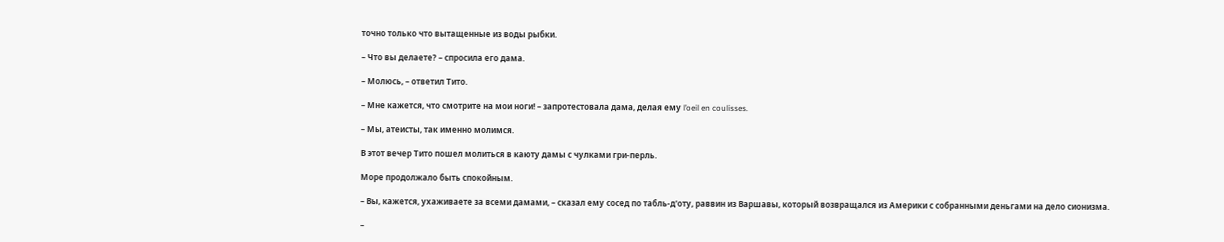точно только что вытащенные из воды рыбки.

– Что вы делаете? – спросила его дама.

– Молюсь, – ответил Тито.

– Мне кажется, что смотрите на мои ноги! – запротестовала дама, делая ему l’oeil en coulisses.

– Мы, атеисты, так именно молимся.

В этот вечер Тито пошел молиться в каюту дамы с чулками гри-перль.

Море продолжало быть спокойным.

– Вы, кажется, ухаживаете за всеми дамами, – сказал ему сосед по табль-д'оту, раввин из Варшавы, который возвращался из Америки с собранными деньгами на дело сионизма.

–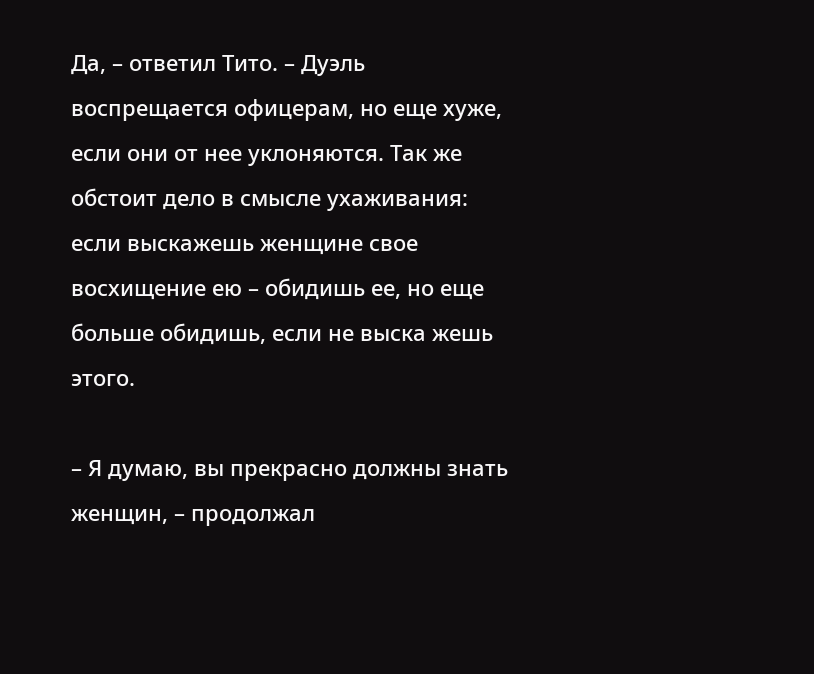Да, – ответил Тито. – Дуэль воспрещается офицерам, но еще хуже, если они от нее уклоняются. Так же обстоит дело в смысле ухаживания: если выскажешь женщине свое восхищение ею – обидишь ее, но еще больше обидишь, если не выска жешь этого.

– Я думаю, вы прекрасно должны знать женщин, – продолжал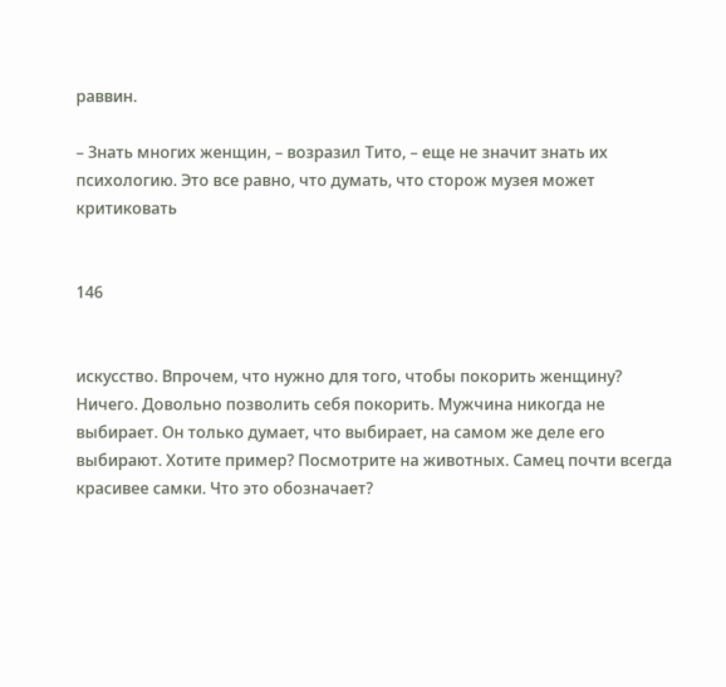раввин.

– Знать многих женщин, – возразил Тито, – еще не значит знать их психологию. Это все равно, что думать, что сторож музея может критиковать


146


искусство. Впрочем, что нужно для того, чтобы покорить женщину? Ничего. Довольно позволить себя покорить. Мужчина никогда не выбирает. Он только думает, что выбирает, на самом же деле его выбирают. Хотите пример? Посмотрите на животных. Самец почти всегда красивее самки. Что это обозначает?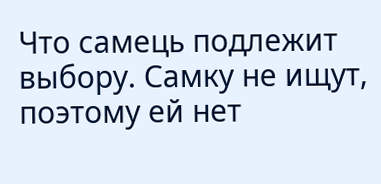Что самець подлежит выбору. Самку не ищут, поэтому ей нет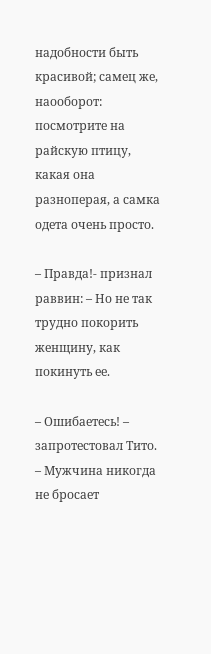надобности быть красивой; самец же, наооборот: посмотрите на райскую птицу, какая она разноперая, а самка одета очень просто.

– Правда!- признал раввин: – Но не так трудно покорить женщину, как покинуть ее.

– Ошибаетесь! – запротестовал Тито. – Мужчина никогда не бросает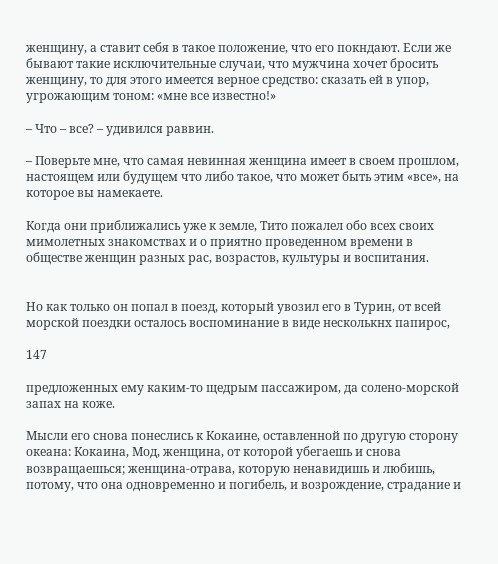женщину, а ставит себя в такое положение, что его покндают. Если же бывают такие исключительные случаи, что мужчина хочет бросить женщину, то для этого имеется верное средство: сказать ей в упор, угрожающим тоном: «мне все известно!»

– Что – все? – удивился раввин.

– Поверьте мне, что самая невинная женщина имеет в своем прошлом, настоящем или будущем что либо такое, что может быть этим «все», на которое вы намекаете.

Когда они приближались уже к земле, Тито пожалел обо всех своих мимолетных знакомствах и о приятно проведенном времени в обществе женщин разных рас, возрастов, культуры и воспитания.


Но как только он попал в поезд, который увозил его в Турин, от всей морской поездки осталось воспоминание в виде несколькнх папирос,

147

предложенных ему каким-то щедрым пассажиром, да солено-морской запах на коже.

Мысли его снова понеслись к Кокаине, оставленной по другую сторону океана: Кокаина, Мод, женщина, от которой убегаешь и снова возвращаешься; женщина-отрава, которую ненавидишь и любишь, потому, что она одновременно и погибель, и возрождение, страдание и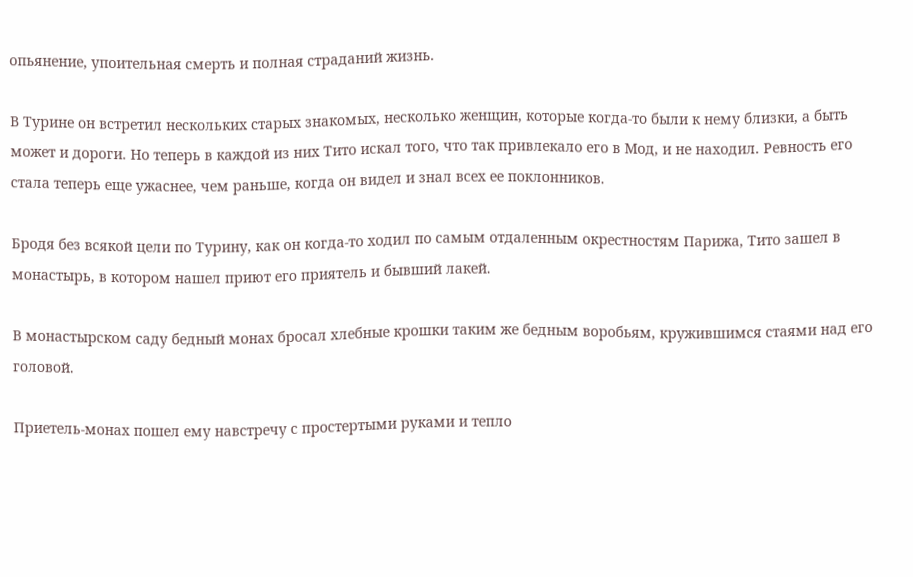опьянение, упоительная смерть и полная страданий жизнь.

В Турине он встретил нескольких старых знакомых, несколько женщин, которые когда-то были к нему близки, а быть может и дороги. Но теперь в каждой из них Тито искал того, что так привлекало его в Мод, и не находил. Ревность его стала теперь еще ужаснее, чем раньше, когда он видел и знал всех ее поклонников.

Бродя без всякой цели по Турину, как он когда-то ходил по самым отдаленным окрестностям Парижа, Тито зашел в монастырь, в котором нашел приют его приятель и бывший лакей.

В монастырском саду бедный монах бросал хлебные крошки таким же бедным воробьям, кружившимся стаями над его головой.

Приетель-монах пошел ему навстречу с простертыми руками и тепло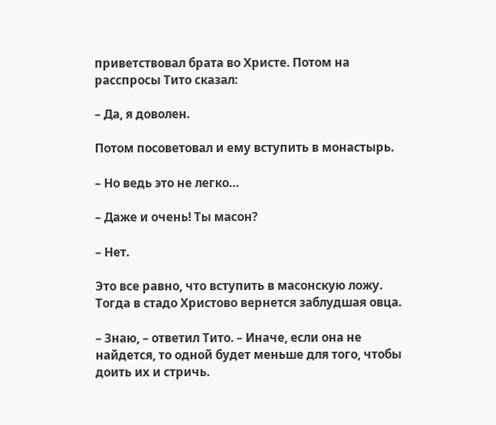приветствовал брата во Христе. Потом на раccпросы Тито сказал:

– Да, я доволен.

Потом посоветовал и ему вступить в монастырь.

– Но ведь это не легко…

– Даже и очень! Ты масон?

– Нет.

Это все равно, что вступить в масонскую ложу. Тогда в стадо Христово вернется заблудшая овца.

– Знаю, – ответил Тито. – Иначе, если она не найдется, то одной будет меньше для того, чтобы доить их и стричь.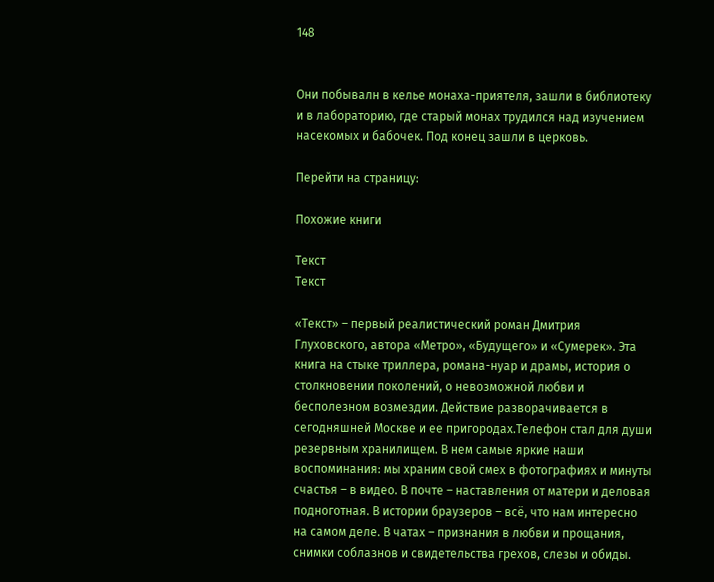148


Они побывалн в келье монаха-приятеля, зашли в библиотеку и в лабораторию, где старый монах трудился над изучением насекомых и бабочек. Под конец зашли в церковь.

Перейти на страницу:

Похожие книги

Текст
Текст

«Текст» – первый реалистический роман Дмитрия Глуховского, автора «Метро», «Будущего» и «Сумерек». Эта книга на стыке триллера, романа-нуар и драмы, история о столкновении поколений, о невозможной любви и бесполезном возмездии. Действие разворачивается в сегодняшней Москве и ее пригородах.Телефон стал для души резервным хранилищем. В нем самые яркие наши воспоминания: мы храним свой смех в фотографиях и минуты счастья – в видео. В почте – наставления от матери и деловая подноготная. В истории браузеров – всё, что нам интересно на самом деле. В чатах – признания в любви и прощания, снимки соблазнов и свидетельства грехов, слезы и обиды.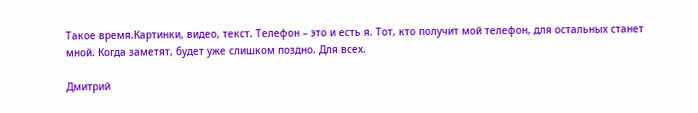Такое время.Картинки, видео, текст. Телефон – это и есть я. Тот, кто получит мой телефон, для остальных станет мной. Когда заметят, будет уже слишком поздно. Для всех.

Дмитрий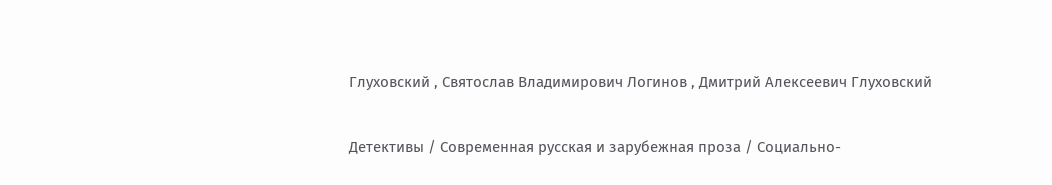Глуховский , Святослав Владимирович Логинов , Дмитрий Алексеевич Глуховский

Детективы / Современная русская и зарубежная проза / Социально-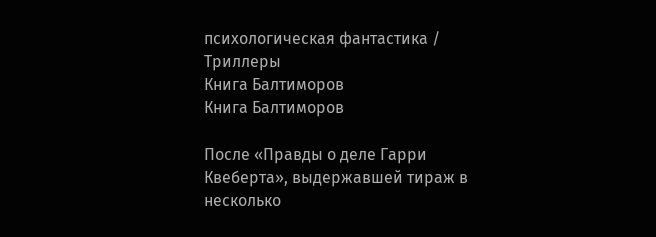психологическая фантастика / Триллеры
Книга Балтиморов
Книга Балтиморов

После «Правды о деле Гарри Квеберта», выдержавшей тираж в несколько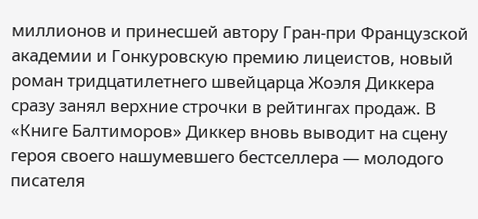миллионов и принесшей автору Гран-при Французской академии и Гонкуровскую премию лицеистов, новый роман тридцатилетнего швейцарца Жоэля Диккера сразу занял верхние строчки в рейтингах продаж. В «Книге Балтиморов» Диккер вновь выводит на сцену героя своего нашумевшего бестселлера — молодого писателя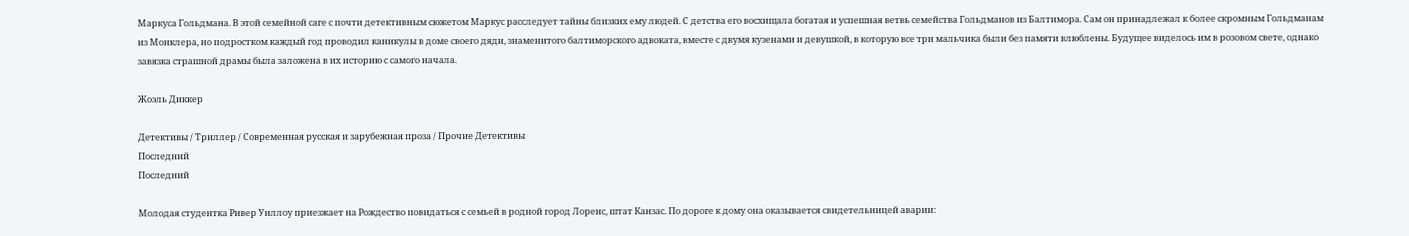Маркуса Гольдмана. В этой семейной саге с почти детективным сюжетом Маркус расследует тайны близких ему людей. С детства его восхищала богатая и успешная ветвь семейства Гольдманов из Балтимора. Сам он принадлежал к более скромным Гольдманам из Монклера, но подростком каждый год проводил каникулы в доме своего дяди, знаменитого балтиморского адвоката, вместе с двумя кузенами и девушкой, в которую все три мальчика были без памяти влюблены. Будущее виделось им в розовом свете, однако завязка страшной драмы была заложена в их историю с самого начала.

Жоэль Диккер

Детективы / Триллер / Современная русская и зарубежная проза / Прочие Детективы
Последний
Последний

Молодая студентка Ривер Уиллоу приезжает на Рождество повидаться с семьей в родной город Лоренс, штат Канзас. По дороге к дому она оказывается свидетельницей аварии: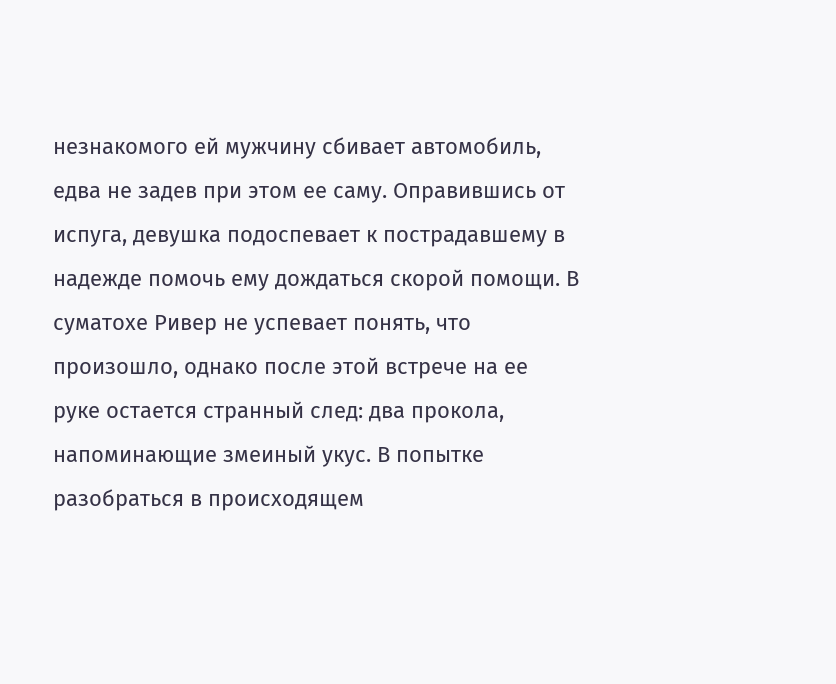незнакомого ей мужчину сбивает автомобиль, едва не задев при этом ее саму. Оправившись от испуга, девушка подоспевает к пострадавшему в надежде помочь ему дождаться скорой помощи. В суматохе Ривер не успевает понять, что произошло, однако после этой встрече на ее руке остается странный след: два прокола, напоминающие змеиный укус. В попытке разобраться в происходящем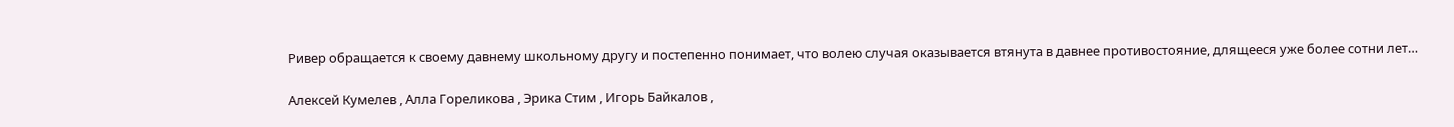Ривер обращается к своему давнему школьному другу и постепенно понимает, что волею случая оказывается втянута в давнее противостояние, длящееся уже более сотни лет…

Алексей Кумелев , Алла Гореликова , Эрика Стим , Игорь Байкалов ,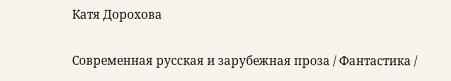Катя Дорохова

Современная русская и зарубежная проза / Фантастика /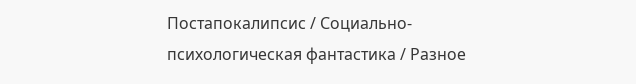Постапокалипсис / Социально-психологическая фантастика / Разное